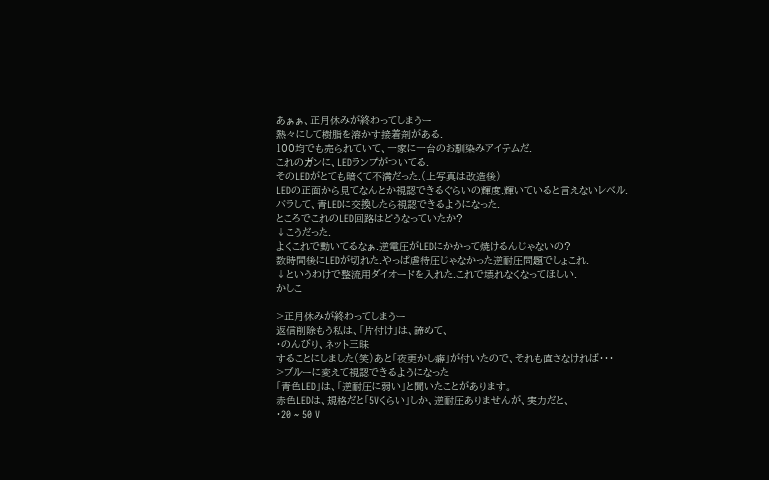あぁぁ、正月休みが終わってしまうー
熱々にして樹脂を溶かす接着剤がある.
100均でも売られていて、一家に一台のお馴染みアイテムだ.
これのガンに、LEDランプがついてる.
そのLEDがとても暗くて不満だった.(上写真は改造後)
LEDの正面から見てなんとか視認できるぐらいの輝度.輝いていると言えないレベル.
バラして、青LEDに交換したら視認できるようになった.
ところでこれのLED回路はどうなっていたか?
↓こうだった.
よくこれで動いてるなぁ.逆電圧がLEDにかかって焼けるんじゃないの?
数時間後にLEDが切れた.やっぱ虐待圧じゃなかった逆耐圧問題でしょこれ.
↓というわけで整流用ダイオードを入れた.これで壊れなくなってほしい.
かしこ

>正月休みが終わってしまうー
返信削除もう私は、「片付け」は、諦めて、
・のんびり、ネット三昧
することにしました(笑)あと「夜更かし癖」が付いたので、それも直さなければ・・・
>ブルーに変えて視認できるようになった
「青色LED」は、「逆耐圧に弱い」と聞いたことがあります。
赤色LEDは、規格だと「5Vくらい」しか、逆耐圧ありませんが、実力だと、
・20 ~ 50 V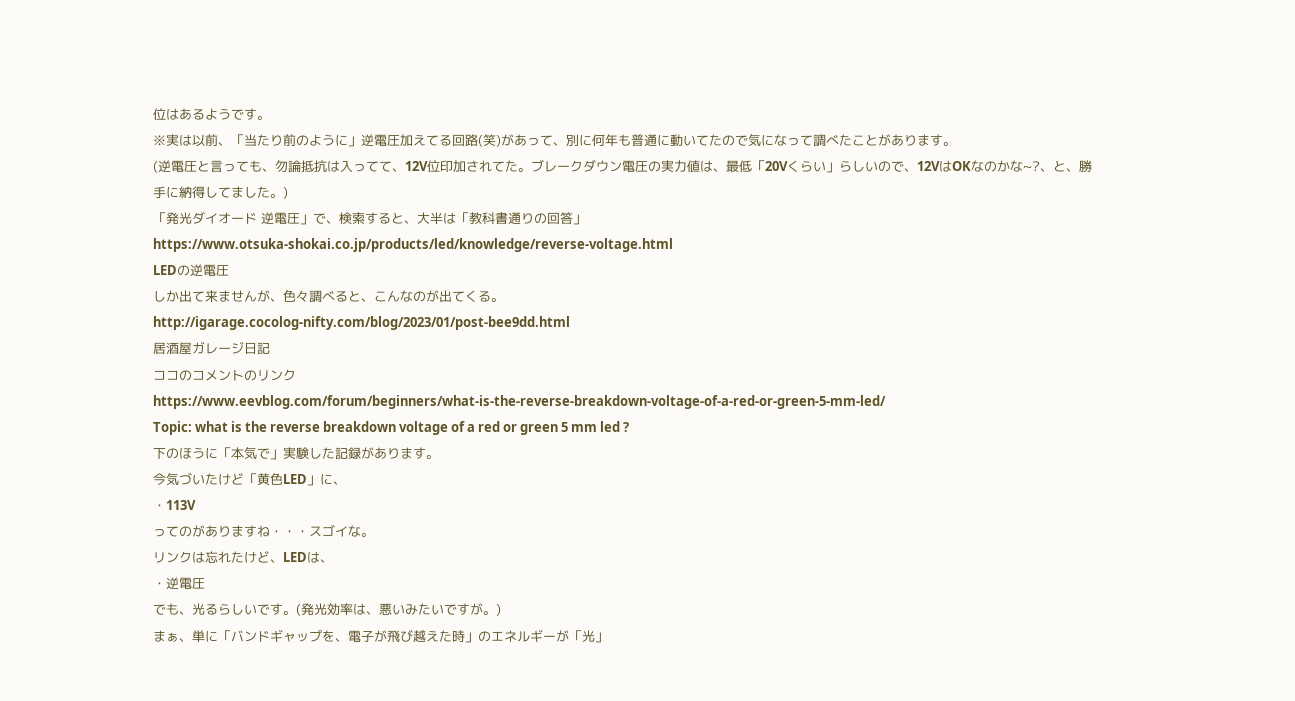位はあるようです。
※実は以前、「当たり前のように」逆電圧加えてる回路(笑)があって、別に何年も普通に動いてたので気になって調べたことがあります。
(逆電圧と言っても、勿論抵抗は入ってて、12V位印加されてた。ブレークダウン電圧の実力値は、最低「20Vくらい」らしいので、12VはOKなのかな~?、と、勝手に納得してました。)
「発光ダイオード 逆電圧」で、検索すると、大半は「教科書通りの回答」
https://www.otsuka-shokai.co.jp/products/led/knowledge/reverse-voltage.html
LEDの逆電圧
しか出て来ませんが、色々調べると、こんなのが出てくる。
http://igarage.cocolog-nifty.com/blog/2023/01/post-bee9dd.html
居酒屋ガレージ日記
ココのコメントのリンク
https://www.eevblog.com/forum/beginners/what-is-the-reverse-breakdown-voltage-of-a-red-or-green-5-mm-led/
Topic: what is the reverse breakdown voltage of a red or green 5 mm led ?
下のほうに「本気で」実験した記録があります。
今気づいたけど「黄色LED」に、
・113V
ってのがありますね・・・スゴイな。
リンクは忘れたけど、LEDは、
・逆電圧
でも、光るらしいです。(発光効率は、悪いみたいですが。)
まぁ、単に「バンドギャップを、電子が飛び越えた時」のエネルギーが「光」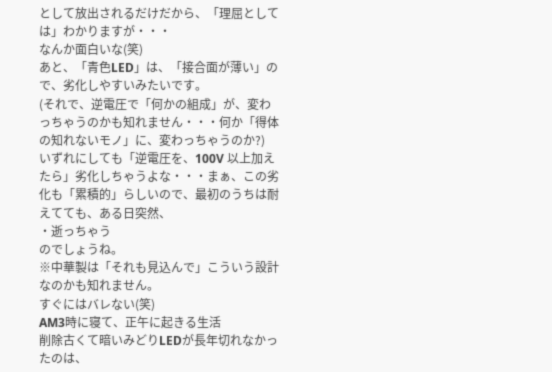として放出されるだけだから、「理屈としては」わかりますが・・・
なんか面白いな(笑)
あと、「青色LED」は、「接合面が薄い」ので、劣化しやすいみたいです。
(それで、逆電圧で「何かの組成」が、変わっちゃうのかも知れません・・・何か「得体の知れないモノ」に、変わっちゃうのか?)
いずれにしても「逆電圧を、100V 以上加えたら」劣化しちゃうよな・・・まぁ、この劣化も「累積的」らしいので、最初のうちは耐えてても、ある日突然、
・逝っちゃう
のでしょうね。
※中華製は「それも見込んで」こういう設計なのかも知れません。
すぐにはバレない(笑)
AM3時に寝て、正午に起きる生活
削除古くて暗いみどりLEDが長年切れなかったのは、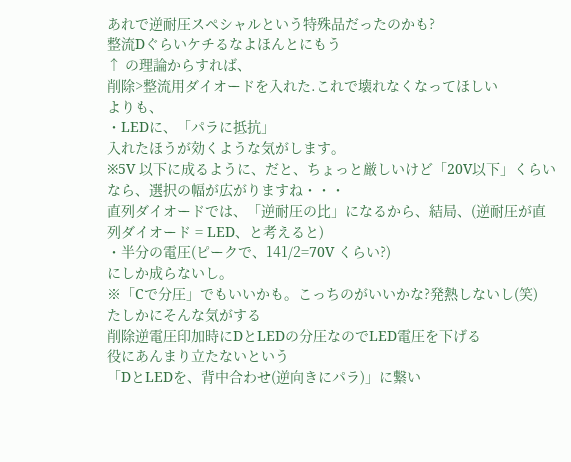あれで逆耐圧スペシャルという特殊品だったのかも?
整流Dぐらいケチるなよほんとにもう
↑ の理論からすれば、
削除>整流用ダイオードを入れた.これで壊れなくなってほしい
よりも、
・LEDに、「パラに抵抗」
入れたほうが効くような気がします。
※5V 以下に成るように、だと、ちょっと厳しいけど「20V以下」くらいなら、選択の幅が広がりますね・・・
直列ダイオードでは、「逆耐圧の比」になるから、結局、(逆耐圧が直列ダイオード = LED、と考えると)
・半分の電圧(ピークで、141/2=70V くらい?)
にしか成らないし。
※「Cで分圧」でもいいかも。こっちのがいいかな?発熱しないし(笑)
たしかにそんな気がする
削除逆電圧印加時にDとLEDの分圧なのでLED電圧を下げる
役にあんまり立たないという
「DとLEDを、背中合わせ(逆向きにパラ)」に繋い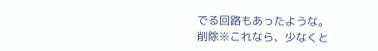でる回路もあったような。
削除※これなら、少なくと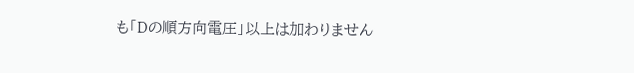も「Dの順方向電圧」以上は加わりません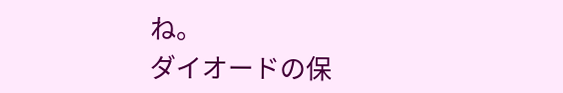ね。
ダイオードの保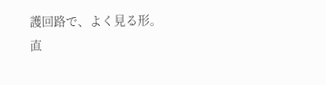護回路で、よく見る形。
直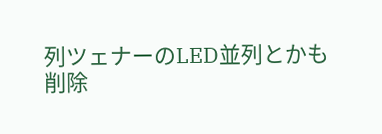列ツェナーのLED並列とかも
削除